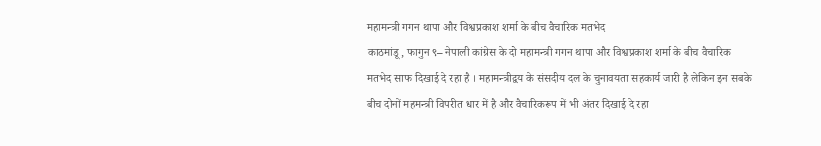महामन्त्री गगन थापा और विश्वप्रकाश शर्मा के बीच वैचारिक मतभेद
काठमांडू, फागुन ९– नेपाली कांग्रेस के दो महामन्त्री गगन थापा और विश्वप्रकाश शर्मा के बीच वैचारिक मतभेद साफ दिखाई दे रहा है । महामन्त्रीद्वय के संसदीय दल के चुनावयता सहकार्य जारी है लेकिन इन सबके बीच दोनों महमन्त्री विपरीत धार में है और वैचारिकरूप में भी अंतर दिखाई दे रहा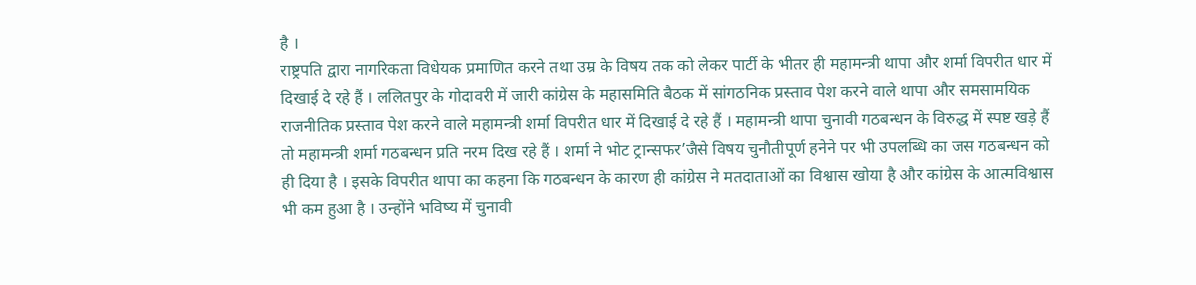है ।
राष्ट्रपति द्वारा नागरिकता विधेयक प्रमाणित करने तथा उम्र के विषय तक को लेकर पार्टी के भीतर ही महामन्त्री थापा और शर्मा विपरीत धार में दिखाई दे रहे हैं । ललितपुर के गोदावरी में जारी कांग्रेस के महासमिति बैठक में सांगठनिक प्रस्ताव पेश करने वाले थापा और समसामयिक राजनीतिक प्रस्ताव पेश करने वाले महामन्त्री शर्मा विपरीत धार में दिखाई दे रहे हैं । महामन्त्री थापा चुनावी गठबन्धन के विरुद्ध में स्पष्ट खड़े हैं तो महामन्त्री शर्मा गठबन्धन प्रति नरम दिख रहे हैं । शर्मा ने भोट ट्रान्सफर’जैसे विषय चुनौतीपूर्ण हनेने पर भी उपलब्धि का जस गठबन्धन को ही दिया है । इसके विपरीत थापा का कहना कि गठबन्धन के कारण ही कांग्रेस ने मतदाताओं का विश्वास खोया है और कांग्रेस के आत्मविश्वास भी कम हुआ है । उन्होंने भविष्य में चुनावी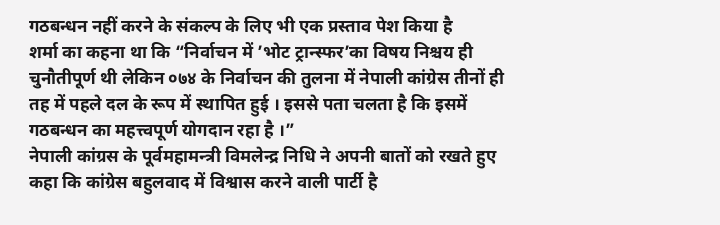गठबन्धन नहीं करने के संकल्प के लिए भी एक प्रस्ताव पेश किया है
शर्मा का कहना था कि “निर्वाचन में ’भोट ट्रान्स्फर’का विषय निश्चय ही चुनौतीपूर्ण थी लेकिन ०७४ के निर्वाचन की तुलना में नेपाली कांग्रेस तीनों ही तह में पहले दल के रूप में स्थापित हुई । इससे पता चलता है कि इसमें गठबन्धन का महत्त्वपूर्ण योगदान रहा है ।”
नेपाली कांग्रस के पूर्वमहामन्त्री विमलेन्द्र निधि ने अपनी बातों को रखते हुए कहा कि कांग्रेस बहुलवाद में विश्वास करने वाली पार्टी है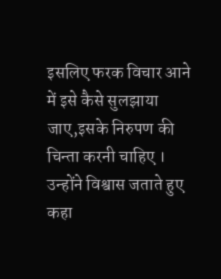इसलिए फरक विचार आने में इसे कैसे सुलझाया जाए,इसके निरुपण की चिन्ता करनी चाहिए । उन्होंने विश्वास जताते हुए कहा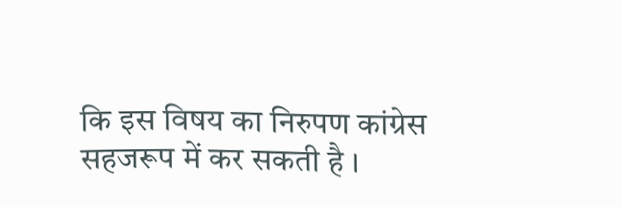कि इस विषय का निरुपण कांग्रेस सहजरूप में कर सकती है ।